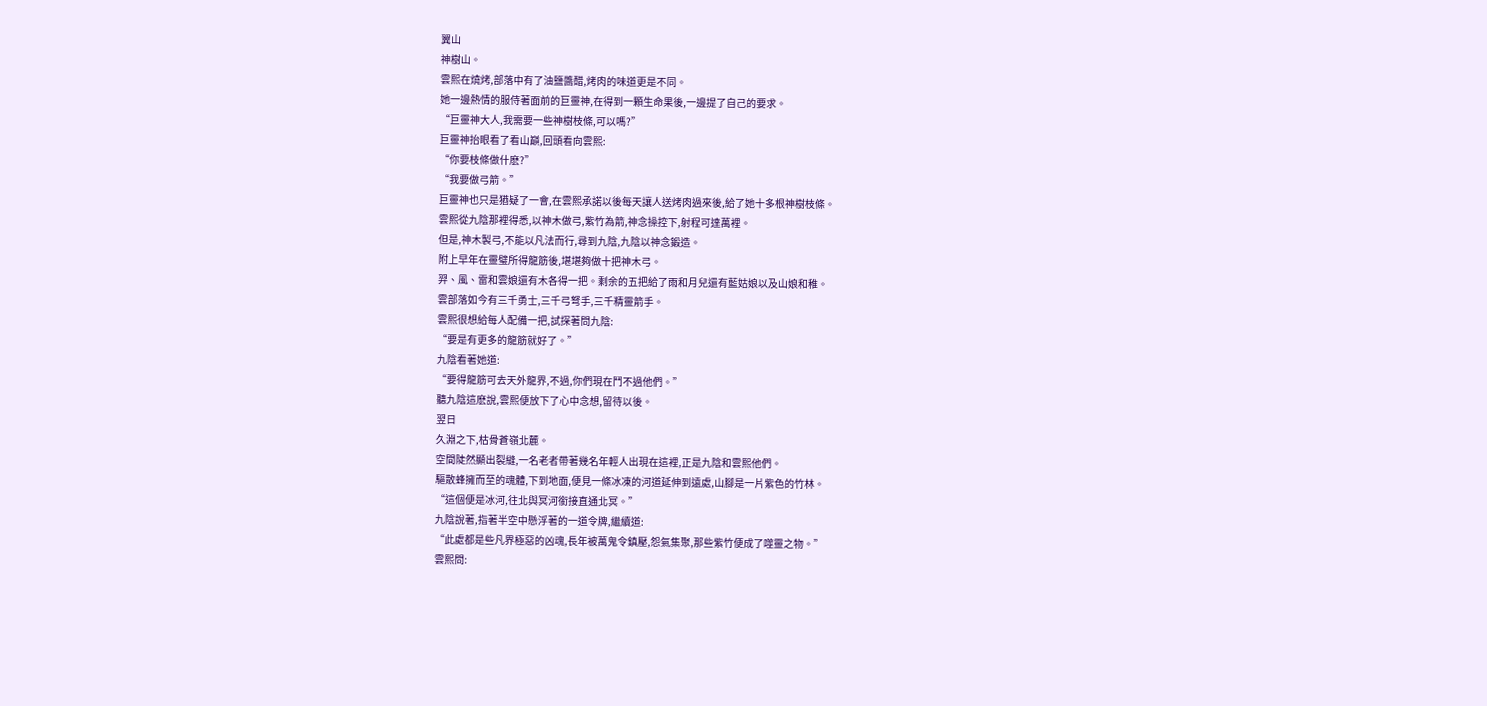翼山
神樹山。
雲熙在燒烤,部落中有了油鹽醬醋,烤肉的味道更是不同。
她一邊熱情的服侍著面前的巨靈神,在得到一顆生命果後,一邊提了自己的要求。
“巨靈神大人,我需要一些神樹枝條,可以嗎?”
巨靈神抬眼看了看山巔,回頭看向雲熙:
“你要枝條做什麽?”
“我要做弓箭。”
巨靈神也只是猶疑了一會,在雲熙承諾以後每天讓人送烤肉過來後,給了她十多根神樹枝條。
雲熙從九陰那裡得悉,以神木做弓,紫竹為箭,神念操控下,射程可達萬裡。
但是,神木製弓,不能以凡法而行,尋到九陰,九陰以神念鍛造。
附上早年在靈璧所得龍筋後,堪堪夠做十把神木弓。
羿、風、雷和雲娘還有木各得一把。剩余的五把給了雨和月兒還有藍姑娘以及山娘和稚。
雲部落如今有三千勇士,三千弓弩手,三千精靈箭手。
雲熙很想給每人配備一把,試探著問九陰:
“要是有更多的龍筋就好了。”
九陰看著她道:
“要得龍筋可去天外龍界,不過,你們現在鬥不過他們。”
聽九陰這麽說,雲熙便放下了心中念想,留待以後。
翌日
久淵之下,枯骨蒼嶺北麓。
空間陡然顯出裂縫,一名老者帶著幾名年輕人出現在這裡,正是九陰和雲熙他們。
驅散蜂擁而至的魂體,下到地面,便見一條冰凍的河道延伸到遠處,山腳是一片紫色的竹林。
“這個便是冰河,往北與冥河銜接直通北冥。”
九陰說著,指著半空中懸浮著的一道令牌,繼續道:
“此處都是些凡界極惡的凶魂,長年被萬鬼令鎮壓,怨氣集聚,那些紫竹便成了噬靈之物。”
雲熙問: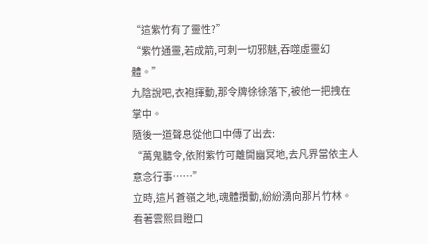“這紫竹有了靈性?”
“紫竹通靈,若成箭,可刺一切邪魅,吞噬虛靈幻體。”
九陰說吧,衣袍揮動,那令牌徐徐落下,被他一把拽在掌中。
隨後一道聲息從他口中傳了出去:
“萬鬼聽令,依附紫竹可離開幽冥地,去凡界當依主人意念行事……”
立時,這片蒼嶺之地,魂體攢動,紛紛湧向那片竹林。
看著雲熙目瞪口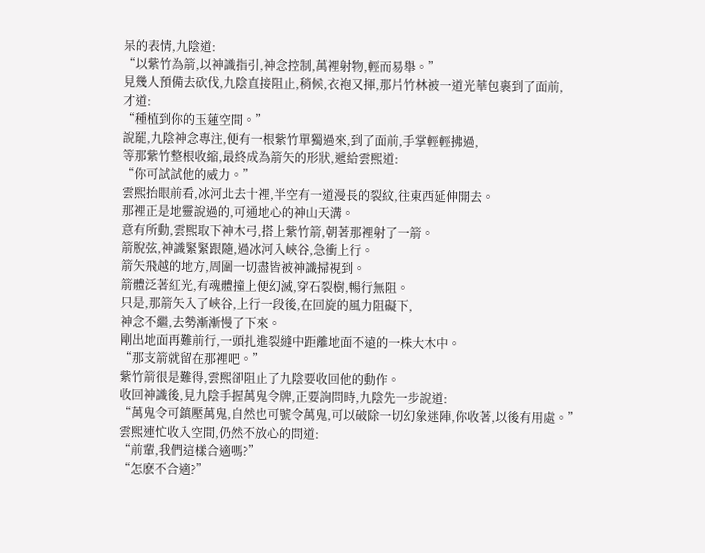呆的表情,九陰道:
“以紫竹為箭,以神識指引,神念控制,萬裡射物,輕而易舉。”
見幾人預備去砍伐,九陰直接阻止,稍候,衣袍又揮,那片竹林被一道光華包裹到了面前,
才道:
“種植到你的玉蓮空間。”
說罷,九陰神念專注,便有一根紫竹單獨過來,到了面前,手掌輕輕拂過,
等那紫竹整根收縮,最終成為箭矢的形狀,遞給雲熙道:
“你可試試他的威力。”
雲熙抬眼前看,冰河北去十裡,半空有一道漫長的裂紋,往東西延伸開去。
那裡正是地靈說過的,可通地心的神山天溝。
意有所動,雲熙取下神木弓,搭上紫竹箭,朝著那裡射了一箭。
箭脫弦,神識緊緊跟隨,過冰河入峽谷,急衝上行。
箭矢飛越的地方,周圍一切盡皆被神識掃視到。
箭體泛著紅光,有魂體撞上便幻滅,穿石裂樹,暢行無阻。
只是,那箭矢入了峽谷,上行一段後,在回旋的風力阻礙下,
神念不繼,去勢漸漸慢了下來。
剛出地面再難前行,一頭扎進裂縫中距離地面不遠的一株大木中。
“那支箭就留在那裡吧。”
紫竹箭很是難得,雲熙卻阻止了九陰要收回他的動作。
收回神識後,見九陰手握萬鬼令牌,正要詢問時,九陰先一步說道:
“萬鬼令可鎮壓萬鬼,自然也可號令萬鬼,可以破除一切幻象迷陣,你收著,以後有用處。”
雲熙連忙收入空間,仍然不放心的問道:
“前輩,我們這樣合適嗎?”
“怎麽不合適?”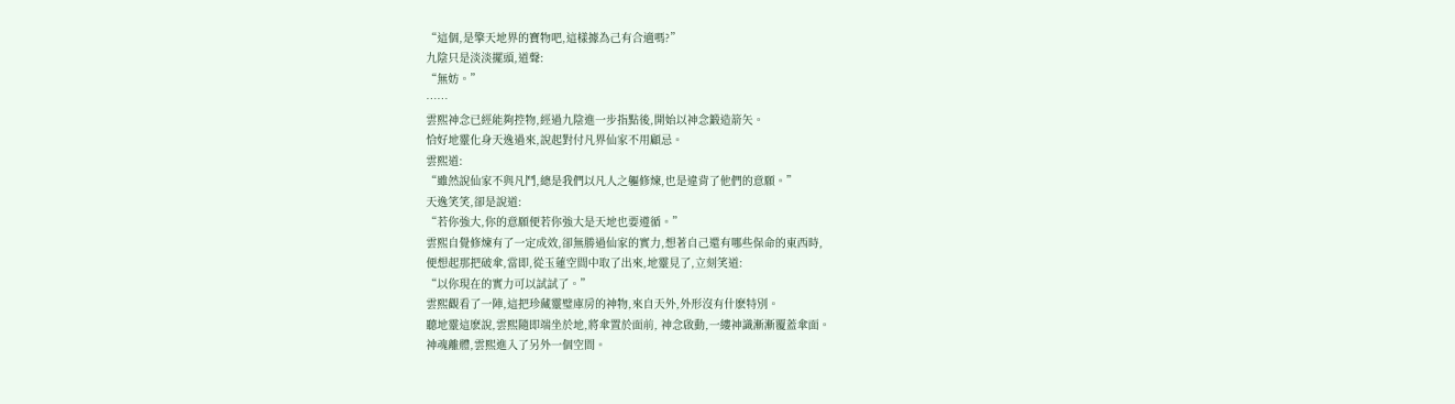“這個,是擎天地界的寶物吧,這樣據為己有合適嗎?”
九陰只是淡淡擺頭,道聲:
“無妨。”
……
雲熙神念已經能夠控物,經過九陰進一步指點後,開始以神念鍛造箭矢。
恰好地靈化身天逸過來,說起對付凡界仙家不用顧忌。
雲熙道:
“雖然說仙家不與凡鬥,總是我們以凡人之軀修煉,也是違背了他們的意願。”
天逸笑笑,卻是說道:
“若你強大,你的意願便若你強大是天地也要遵循。”
雲熙自覺修煉有了一定成效,卻無勝過仙家的實力,想著自己還有哪些保命的東西時,
便想起那把破傘,當即,從玉蓮空間中取了出來,地靈見了,立刻笑道:
“以你現在的實力可以試試了。”
雲熙觀看了一陣,這把珍藏靈璧庫房的神物,來自天外,外形沒有什麽特別。
聽地靈這麽說,雲熙隨即端坐於地,將傘置於面前, 神念啟動,一縷神識漸漸覆蓋傘面。
神魂離體,雲熙進入了另外一個空間。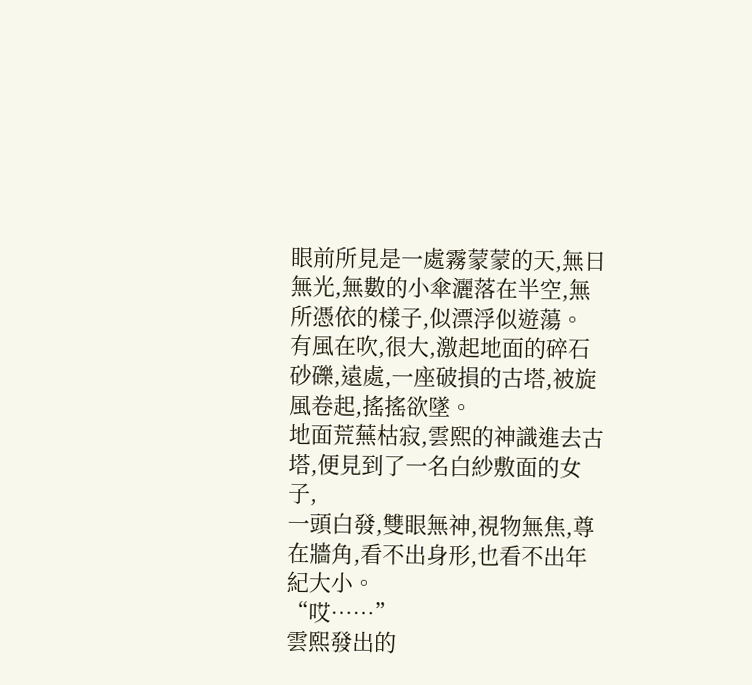眼前所見是一處霧蒙蒙的天,無日無光,無數的小傘灑落在半空,無所憑依的樣子,似漂浮似遊蕩。
有風在吹,很大,激起地面的碎石砂礫,遠處,一座破損的古塔,被旋風卷起,搖搖欲墜。
地面荒蕪枯寂,雲熙的神識進去古塔,便見到了一名白紗敷面的女子,
一頭白發,雙眼無神,視物無焦,尊在牆角,看不出身形,也看不出年紀大小。
“哎……”
雲熙發出的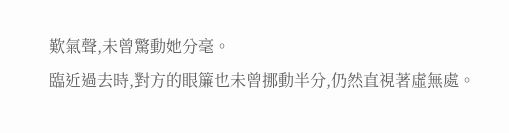歎氣聲,未曾驚動她分毫。
臨近過去時,對方的眼簾也未曾挪動半分,仍然直視著虛無處。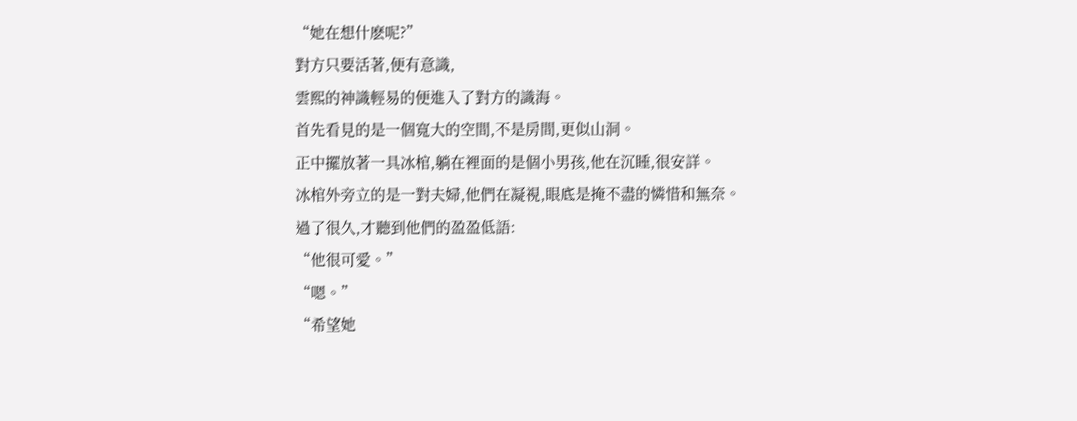“她在想什麽呢?”
對方只要活著,便有意識,
雲熙的神識輕易的便進入了對方的識海。
首先看見的是一個寬大的空間,不是房間,更似山洞。
正中擺放著一具冰棺,躺在裡面的是個小男孩,他在沉睡,很安詳。
冰棺外旁立的是一對夫婦,他們在凝視,眼底是掩不盡的憐惜和無奈。
過了很久,才聽到他們的盈盈低語:
“他很可愛。”
“嗯。”
“希望她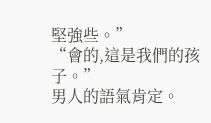堅強些。”
“會的,這是我們的孩子。”
男人的語氣肯定。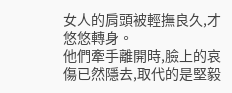女人的肩頭被輕撫良久,才悠悠轉身。
他們牽手離開時,臉上的哀傷已然隱去,取代的是堅毅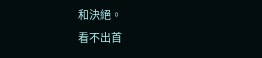和決絕。
看不出首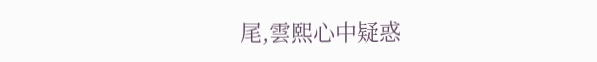尾,雲熙心中疑惑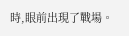時,眼前出現了戰場。